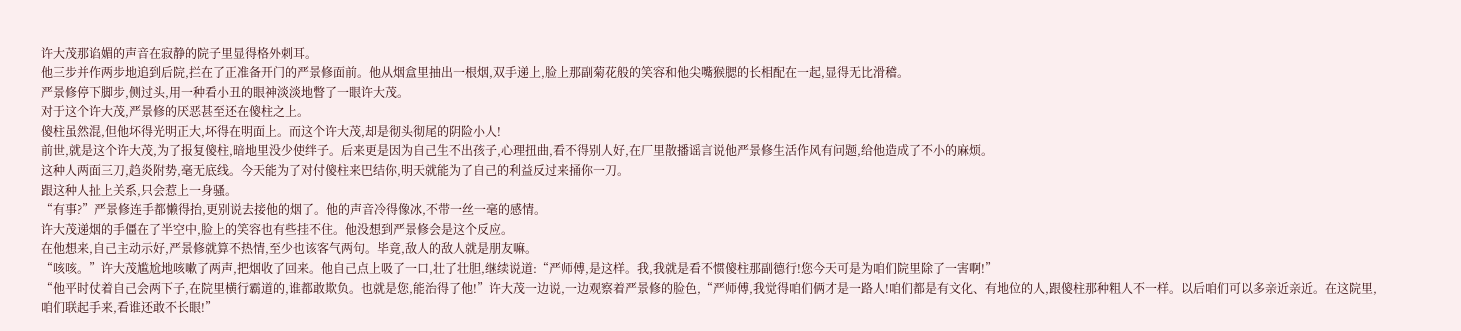许大茂那谄媚的声音在寂静的院子里显得格外刺耳。
他三步并作两步地追到后院,拦在了正准备开门的严景修面前。他从烟盒里抽出一根烟,双手递上,脸上那副菊花般的笑容和他尖嘴猴腮的长相配在一起,显得无比滑稽。
严景修停下脚步,侧过头,用一种看小丑的眼神淡淡地瞥了一眼许大茂。
对于这个许大茂,严景修的厌恶甚至还在傻柱之上。
傻柱虽然混,但他坏得光明正大,坏得在明面上。而这个许大茂,却是彻头彻尾的阴险小人!
前世,就是这个许大茂,为了报复傻柱,暗地里没少使绊子。后来更是因为自己生不出孩子,心理扭曲,看不得别人好,在厂里散播谣言说他严景修生活作风有问题,给他造成了不小的麻烦。
这种人两面三刀,趋炎附势,毫无底线。今天能为了对付傻柱来巴结你,明天就能为了自己的利益反过来捅你一刀。
跟这种人扯上关系,只会惹上一身骚。
“有事?”严景修连手都懒得抬,更别说去接他的烟了。他的声音冷得像冰,不带一丝一毫的感情。
许大茂递烟的手僵在了半空中,脸上的笑容也有些挂不住。他没想到严景修会是这个反应。
在他想来,自己主动示好,严景修就算不热情,至少也该客气两句。毕竟,敌人的敌人就是朋友嘛。
“咳咳。”许大茂尴尬地咳嗽了两声,把烟收了回来。他自己点上吸了一口,壮了壮胆,继续说道:“严师傅,是这样。我,我就是看不惯傻柱那副德行!您今天可是为咱们院里除了一害啊!”
“他平时仗着自己会两下子,在院里横行霸道的,谁都敢欺负。也就是您,能治得了他!”许大茂一边说,一边观察着严景修的脸色,“严师傅,我觉得咱们俩才是一路人!咱们都是有文化、有地位的人,跟傻柱那种粗人不一样。以后咱们可以多亲近亲近。在这院里,咱们联起手来,看谁还敢不长眼!”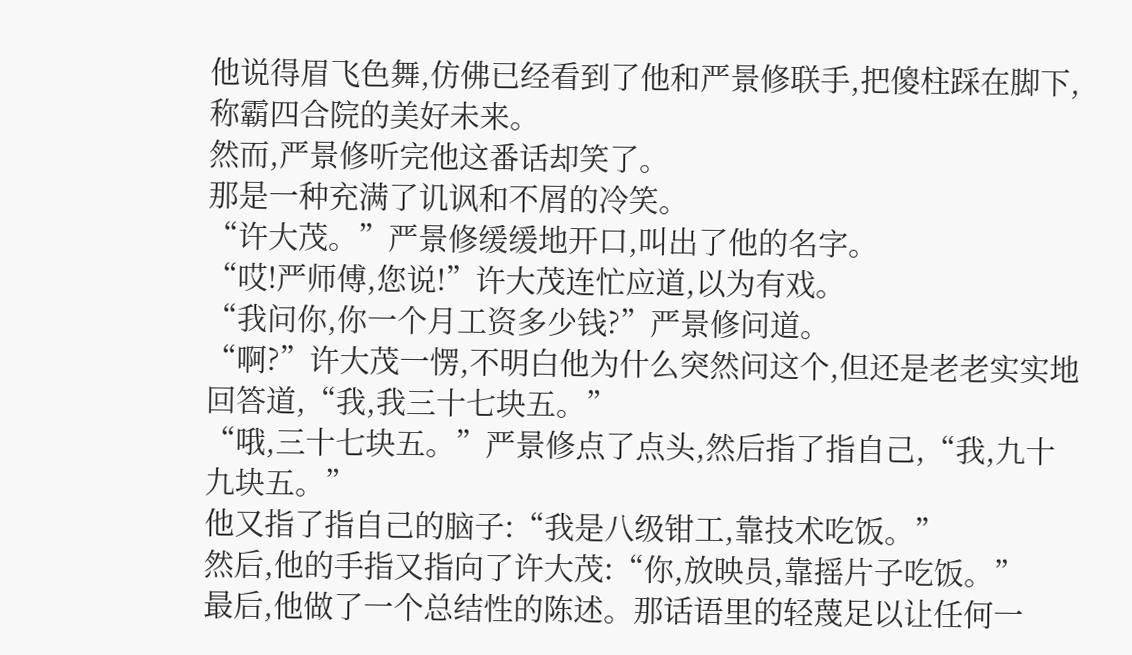他说得眉飞色舞,仿佛已经看到了他和严景修联手,把傻柱踩在脚下,称霸四合院的美好未来。
然而,严景修听完他这番话却笑了。
那是一种充满了讥讽和不屑的冷笑。
“许大茂。”严景修缓缓地开口,叫出了他的名字。
“哎!严师傅,您说!”许大茂连忙应道,以为有戏。
“我问你,你一个月工资多少钱?”严景修问道。
“啊?”许大茂一愣,不明白他为什么突然问这个,但还是老老实实地回答道,“我,我三十七块五。”
“哦,三十七块五。”严景修点了点头,然后指了指自己,“我,九十九块五。”
他又指了指自己的脑子:“我是八级钳工,靠技术吃饭。”
然后,他的手指又指向了许大茂:“你,放映员,靠摇片子吃饭。”
最后,他做了一个总结性的陈述。那话语里的轻蔑足以让任何一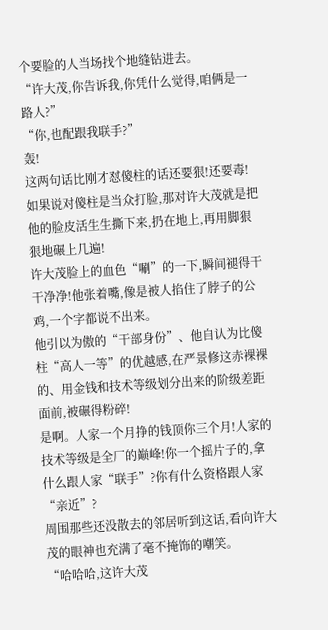个要脸的人当场找个地缝钻进去。
“许大茂,你告诉我,你凭什么觉得,咱俩是一路人?”
“你,也配跟我联手?”
轰!
这两句话比刚才怼傻柱的话还要狠!还要毒!
如果说对傻柱是当众打脸,那对许大茂就是把他的脸皮活生生撕下来,扔在地上,再用脚狠狠地碾上几遍!
许大茂脸上的血色“唰”的一下,瞬间褪得干干净净!他张着嘴,像是被人掐住了脖子的公鸡,一个字都说不出来。
他引以为傲的“干部身份”、他自认为比傻柱“高人一等”的优越感,在严景修这赤裸裸的、用金钱和技术等级划分出来的阶级差距面前,被碾得粉碎!
是啊。人家一个月挣的钱顶你三个月!人家的技术等级是全厂的巅峰!你一个摇片子的,拿什么跟人家“联手”?你有什么资格跟人家“亲近”?
周围那些还没散去的邻居听到这话,看向许大茂的眼神也充满了毫不掩饰的嘲笑。
“哈哈哈,这许大茂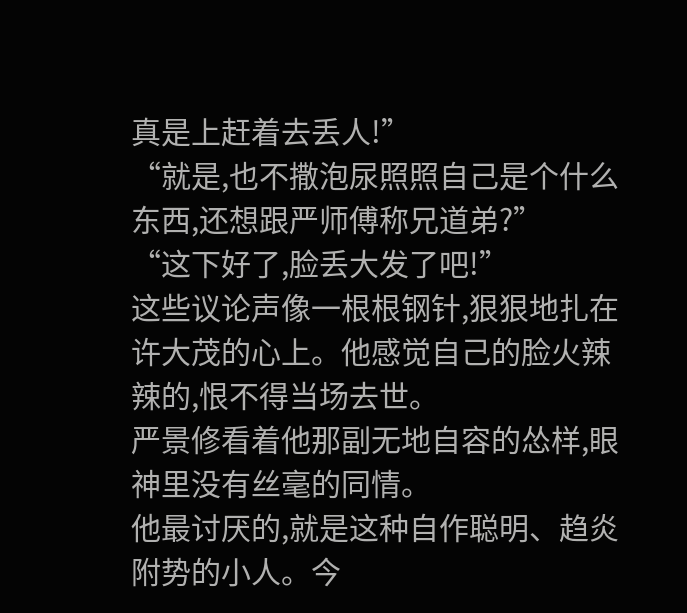真是上赶着去丢人!”
“就是,也不撒泡尿照照自己是个什么东西,还想跟严师傅称兄道弟?”
“这下好了,脸丢大发了吧!”
这些议论声像一根根钢针,狠狠地扎在许大茂的心上。他感觉自己的脸火辣辣的,恨不得当场去世。
严景修看着他那副无地自容的怂样,眼神里没有丝毫的同情。
他最讨厌的,就是这种自作聪明、趋炎附势的小人。今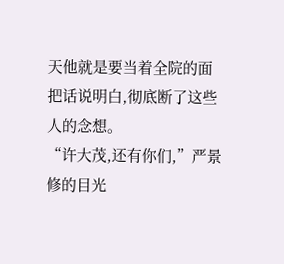天他就是要当着全院的面把话说明白,彻底断了这些人的念想。
“许大茂,还有你们,”严景修的目光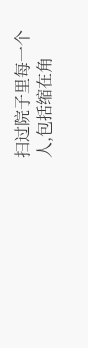扫过院子里每一个人,包括缩在角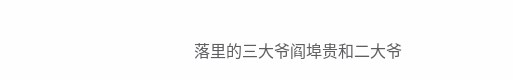落里的三大爷阎埠贵和二大爷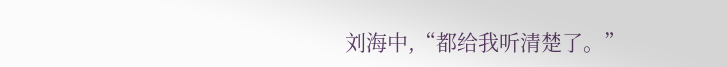刘海中,“都给我听清楚了。”